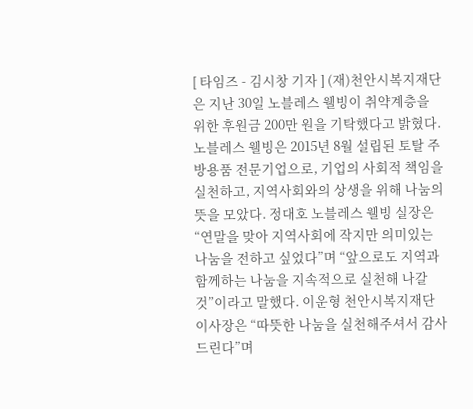[ 타임즈 - 김시창 기자 ] (재)천안시복지재단은 지난 30일 노블레스 웰빙이 취약계층을 위한 후원금 200만 원을 기탁했다고 밝혔다. 노블레스 웰빙은 2015년 8월 설립된 토탈 주방용품 전문기업으로, 기업의 사회적 책임을 실천하고, 지역사회와의 상생을 위해 나눔의 뜻을 모았다. 정대호 노블레스 웰빙 실장은 “연말을 맞아 지역사회에 작지만 의미있는 나눔을 전하고 싶었다”며 “앞으로도 지역과 함께하는 나눔을 지속적으로 실천해 나갈 것”이라고 말했다. 이운형 천안시복지재단 이사장은 “따뜻한 나눔을 실천해주셔서 감사드린다”며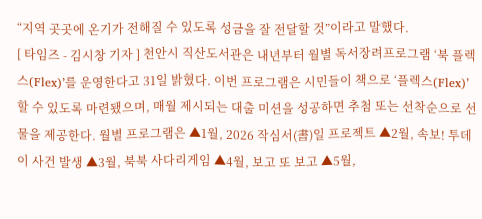“지역 곳곳에 온기가 전해질 수 있도록 성금을 잘 전달할 것”이라고 말했다.
[ 타임즈 - 김시창 기자 ] 천안시 직산도서관은 내년부터 월별 독서장려프로그램 ‘북 플렉스(Flex)’를 운영한다고 31일 밝혔다. 이번 프로그램은 시민들이 책으로 ‘플렉스(Flex)’ 할 수 있도록 마련됐으며, 매월 제시되는 대출 미션을 성공하면 추첨 또는 선착순으로 선물을 제공한다. 월별 프로그램은 ▲1월, 2026 작심서(書)일 프로젝트 ▲2월, 속보! 투데이 사건 발생 ▲3월, 북북 사다리게임 ▲4월, 보고 또 보고 ▲5월,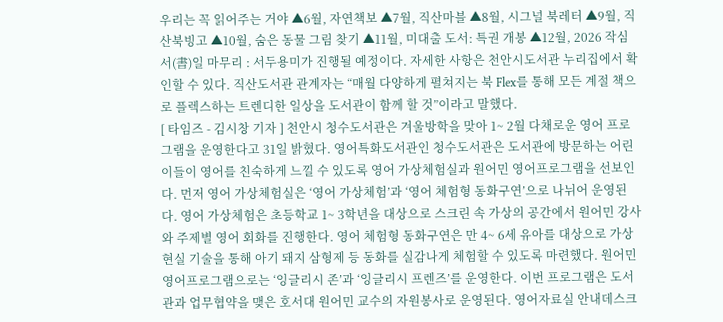우리는 꼭 읽어주는 거야 ▲6월, 자연책보 ▲7월, 직산마블 ▲8월, 시그널 북레터 ▲9월, 직산북빙고 ▲10월, 숨은 동물 그림 찾기 ▲11월, 미대출 도서: 특권 개봉 ▲12월, 2026 작심서(書)일 마무리 : 서두용미가 진행될 예정이다. 자세한 사항은 천안시도서관 누리집에서 확인할 수 있다. 직산도서관 관계자는 “매월 다양하게 펼쳐지는 북 Flex를 통해 모든 계절 책으로 플렉스하는 트렌디한 일상을 도서관이 함께 할 것”이라고 말했다.
[ 타임즈 - 김시창 기자 ] 천안시 청수도서관은 겨울방학을 맞아 1~ 2월 다채로운 영어 프로그램을 운영한다고 31일 밝혔다. 영어특화도서관인 청수도서관은 도서관에 방문하는 어린이들이 영어를 친숙하게 느낄 수 있도록 영어 가상체험실과 원어민 영어프로그램을 선보인다. 먼저 영어 가상체험실은 ‘영어 가상체험’과 ‘영어 체험형 동화구연’으로 나뉘어 운영된다. 영어 가상체험은 초등학교 1~ 3학년을 대상으로 스크린 속 가상의 공간에서 원어민 강사와 주제별 영어 회화를 진행한다. 영어 체험형 동화구연은 만 4~ 6세 유아를 대상으로 가상현실 기술을 통해 아기 돼지 삼형제 등 동화를 실감나게 체험할 수 있도록 마련했다. 원어민 영어프로그램으로는 ‘잉글리시 존’과 ‘잉글리시 프렌즈’를 운영한다. 이번 프로그램은 도서관과 업무협약을 맺은 호서대 원어민 교수의 자원봉사로 운영된다. 영어자료실 안내데스크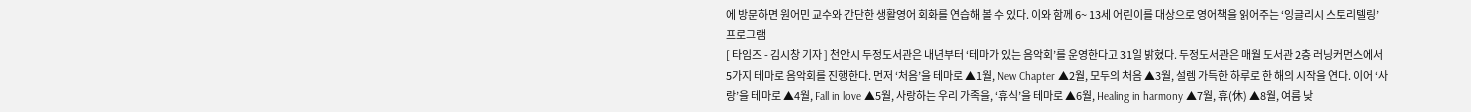에 방문하면 원어민 교수와 간단한 생활영어 회화를 연습해 볼 수 있다. 이와 함께 6~ 13세 어린이를 대상으로 영어책을 읽어주는 ‘잉글리시 스토리텔링’ 프로그램
[ 타임즈 - 김시창 기자 ] 천안시 두정도서관은 내년부터 ‘테마가 있는 음악회’를 운영한다고 31일 밝혔다. 두정도서관은 매월 도서관 2층 러닝커먼스에서 5가지 테마로 음악회를 진행한다. 먼저 ‘처음’을 테마로 ▲1월, New Chapter ▲2월, 모두의 처음 ▲3월, 설렘 가득한 하루로 한 해의 시작을 연다. 이어 ‘사랑’을 테마로 ▲4월, Fall in love ▲5월, 사랑하는 우리 가족을, ‘휴식’을 테마로 ▲6월, Healing in harmony ▲7월, 휴(休) ▲8월, 여름 낮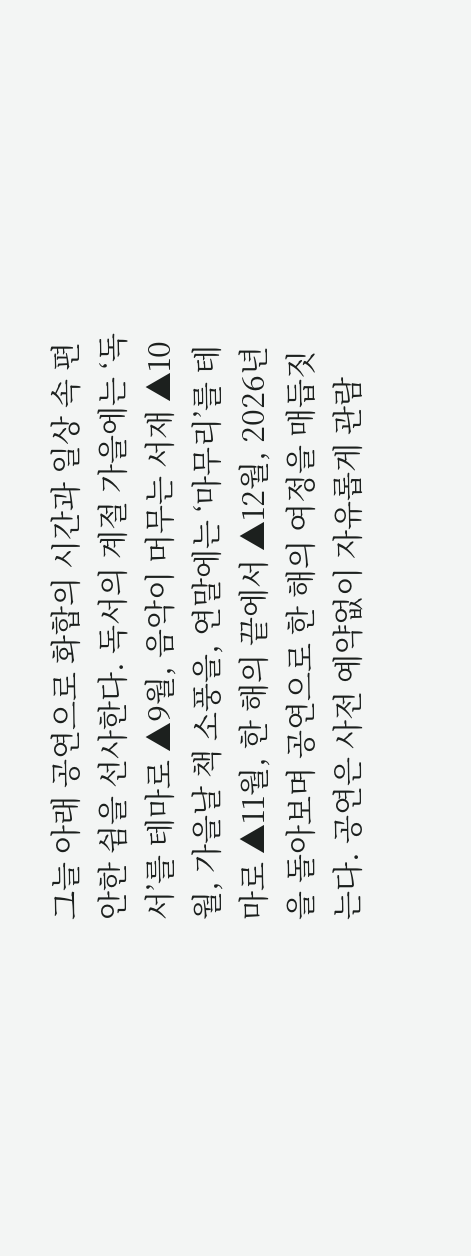그늘 아래 공연으로 화합의 시간과 일상 속 편안한 쉼을 선사한다. 독서의 계절 가을에는 ‘독서’를 테마로 ▲9월, 음악이 머무는 서재 ▲10월, 가을날 책 소풍을, 연말에는 ‘마무리’를 테마로 ▲11월, 한 해의 끝에서 ▲12월, 2026년을 돌아보며 공연으로 한 해의 여정을 매듭짓는다. 공연은 사전 예약없이 자유롭게 관람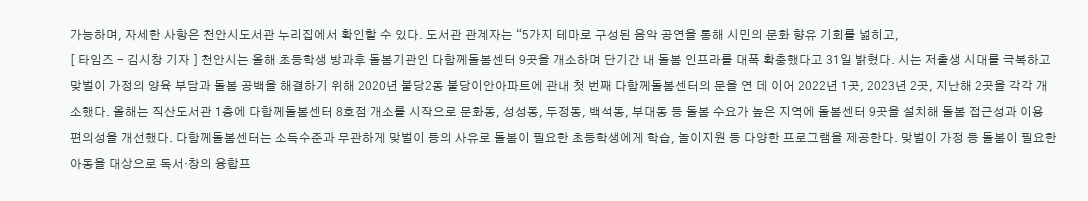가능하며, 자세한 사항은 천안시도서관 누리집에서 확인할 수 있다. 도서관 관계자는 “5가지 테마로 구성된 음악 공연을 통해 시민의 문화 향유 기회를 넓히고,
[ 타임즈 - 김시창 기자 ] 천안시는 올해 초등학생 방과후 돌봄기관인 다함께돌봄센터 9곳을 개소하며 단기간 내 돌봄 인프라를 대폭 확충했다고 31일 밝혔다. 시는 저출생 시대를 극복하고 맞벌이 가정의 양육 부담과 돌봄 공백을 해결하기 위해 2020년 불당2동 불당이안아파트에 관내 첫 번째 다함께돌봄센터의 문을 연 데 이어 2022년 1곳, 2023년 2곳, 지난해 2곳을 각각 개소했다. 올해는 직산도서관 1층에 다함께돌봄센터 8호점 개소를 시작으로 문화동, 성성동, 두정동, 백석동, 부대동 등 돌봄 수요가 높은 지역에 돌봄센터 9곳을 설치해 돌봄 접근성과 이용 편의성을 개선했다. 다함께돌봄센터는 소득수준과 무관하게 맞벌이 등의 사유로 돌봄이 필요한 초등학생에게 학습, 놀이지원 등 다양한 프로그램을 제공한다. 맞벌이 가정 등 돌봄이 필요한 아동을 대상으로 독서·창의 융합프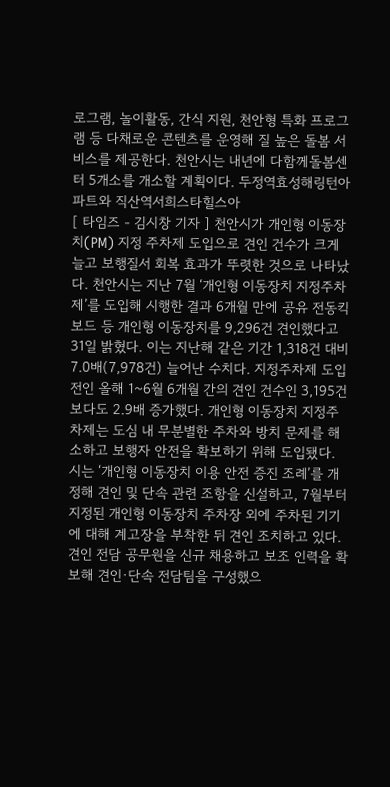로그램, 놀이활동, 간식 지원, 천안형 특화 프로그램 등 다채로운 콘텐츠를 운영해 질 높은 돌봄 서비스를 제공한다. 천안시는 내년에 다함께돌봄센터 5개소를 개소할 계획이다. 두정역효성해링턴아파트와 직산역서희스타힐스아
[ 타임즈 - 김시창 기자 ] 천안시가 개인형 이동장치(PM) 지정 주차제 도입으로 견인 건수가 크게 늘고 보행질서 회복 효과가 뚜렷한 것으로 나타났다. 천안시는 지난 7월 ‘개인형 이동장치 지정주차제’를 도입해 시행한 결과 6개월 만에 공유 전동킥보드 등 개인형 이동장치를 9,296건 견인했다고 31일 밝혔다. 이는 지난해 같은 기간 1,318건 대비 7.0배(7,978건) 늘어난 수치다. 지정주차제 도입 전인 올해 1~6월 6개월 간의 견인 건수인 3,195건보다도 2.9배 증가했다. 개인형 이동장치 지정주차제는 도심 내 무분별한 주차와 방치 문제를 해소하고 보행자 안전을 확보하기 위해 도입됐다. 시는 ‘개인형 이동장치 이용 안전 증진 조례’를 개정해 견인 및 단속 관련 조항을 신설하고, 7월부터 지정된 개인형 이동장치 주차장 외에 주차된 기기에 대해 계고장을 부착한 뒤 견인 조치하고 있다. 견인 전담 공무원을 신규 채용하고 보조 인력을 확보해 견인·단속 전담팀을 구성했으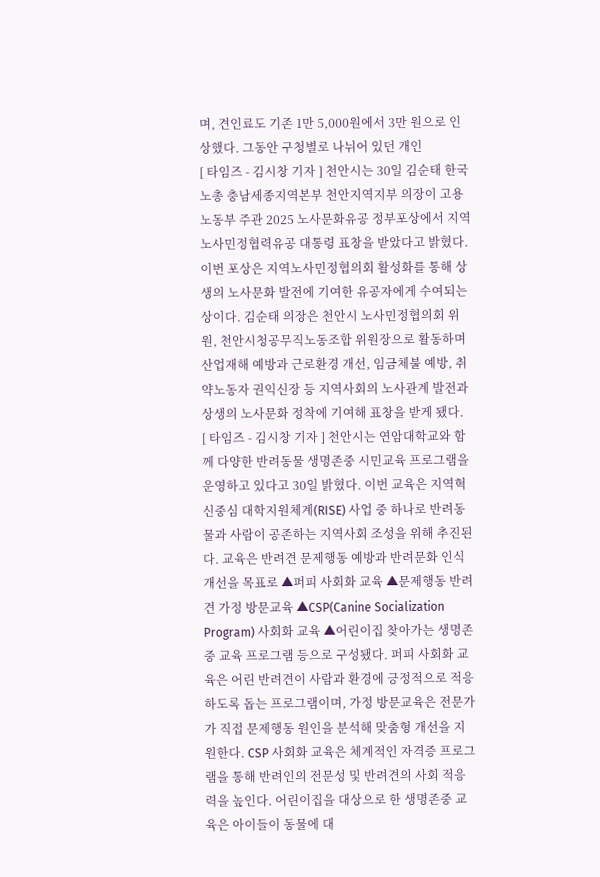며, 견인료도 기존 1만 5,000원에서 3만 원으로 인상했다. 그동안 구청별로 나뉘어 있던 개인
[ 타임즈 - 김시창 기자 ] 천안시는 30일 김순태 한국노총 충남세종지역본부 천안지역지부 의장이 고용노동부 주관 2025 노사문화유공 정부포상에서 지역노사민정협력유공 대통령 표창을 받았다고 밝혔다. 이번 포상은 지역노사민정협의회 활성화를 통해 상생의 노사문화 발전에 기여한 유공자에게 수여되는 상이다. 김순태 의장은 천안시 노사민정협의회 위원, 천안시청공무직노동조합 위원장으로 활동하며 산업재해 예방과 근로환경 개선, 임금체불 예방, 취약노동자 권익신장 등 지역사회의 노사관계 발전과 상생의 노사문화 정착에 기여해 표창을 받게 됐다.
[ 타임즈 - 김시창 기자 ] 천안시는 연암대학교와 함께 다양한 반려동물 생명존중 시민교육 프로그램을 운영하고 있다고 30일 밝혔다. 이번 교육은 지역혁신중심 대학지원체계(RISE) 사업 중 하나로 반려동물과 사람이 공존하는 지역사회 조성을 위해 추진된다. 교육은 반려견 문제행동 예방과 반려문화 인식개선을 목표로 ▲퍼피 사회화 교육 ▲문제행동 반려견 가정 방문교육 ▲CSP(Canine Socialization Program) 사회화 교육 ▲어린이집 찾아가는 생명존중 교육 프로그램 등으로 구성됐다. 퍼피 사회화 교육은 어린 반려견이 사람과 환경에 긍정적으로 적응하도록 돕는 프로그램이며, 가정 방문교육은 전문가가 직접 문제행동 원인을 분석해 맞춤형 개선을 지원한다. CSP 사회화 교육은 체계적인 자격증 프로그램을 통해 반려인의 전문성 및 반려견의 사회 적응력을 높인다. 어린이집을 대상으로 한 생명존중 교육은 아이들이 동물에 대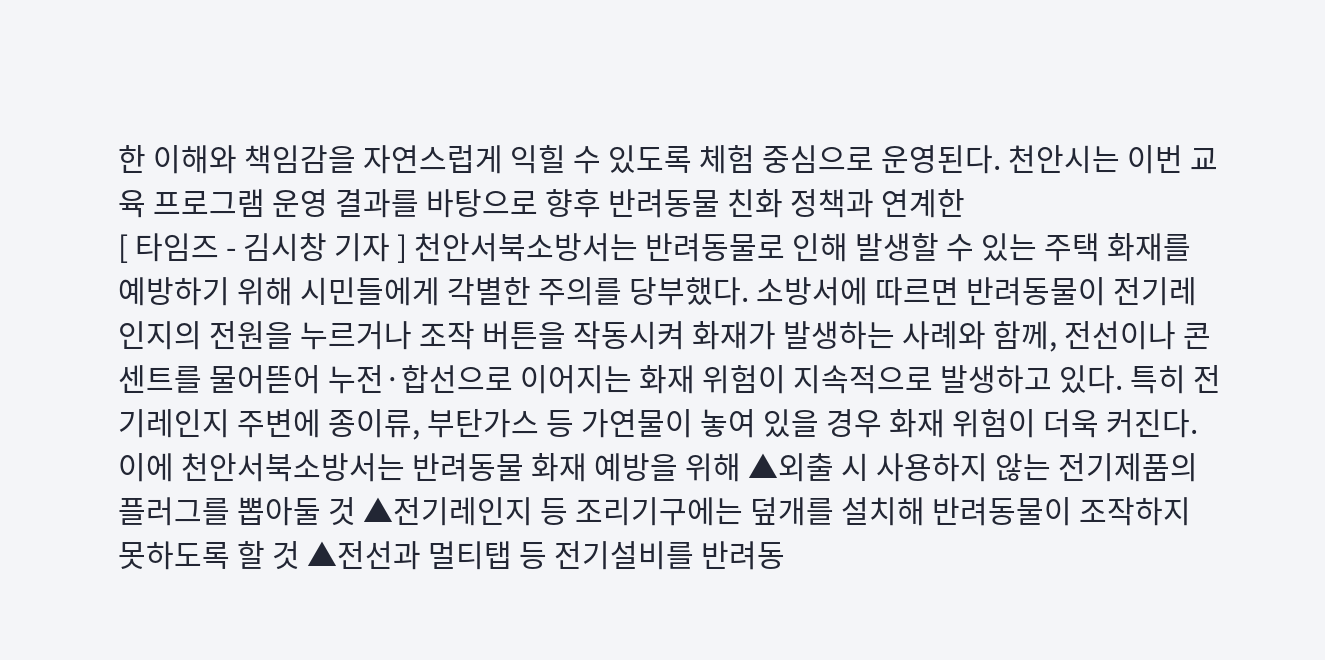한 이해와 책임감을 자연스럽게 익힐 수 있도록 체험 중심으로 운영된다. 천안시는 이번 교육 프로그램 운영 결과를 바탕으로 향후 반려동물 친화 정책과 연계한
[ 타임즈 - 김시창 기자 ] 천안서북소방서는 반려동물로 인해 발생할 수 있는 주택 화재를 예방하기 위해 시민들에게 각별한 주의를 당부했다. 소방서에 따르면 반려동물이 전기레인지의 전원을 누르거나 조작 버튼을 작동시켜 화재가 발생하는 사례와 함께, 전선이나 콘센트를 물어뜯어 누전·합선으로 이어지는 화재 위험이 지속적으로 발생하고 있다. 특히 전기레인지 주변에 종이류, 부탄가스 등 가연물이 놓여 있을 경우 화재 위험이 더욱 커진다. 이에 천안서북소방서는 반려동물 화재 예방을 위해 ▲외출 시 사용하지 않는 전기제품의 플러그를 뽑아둘 것 ▲전기레인지 등 조리기구에는 덮개를 설치해 반려동물이 조작하지 못하도록 할 것 ▲전선과 멀티탭 등 전기설비를 반려동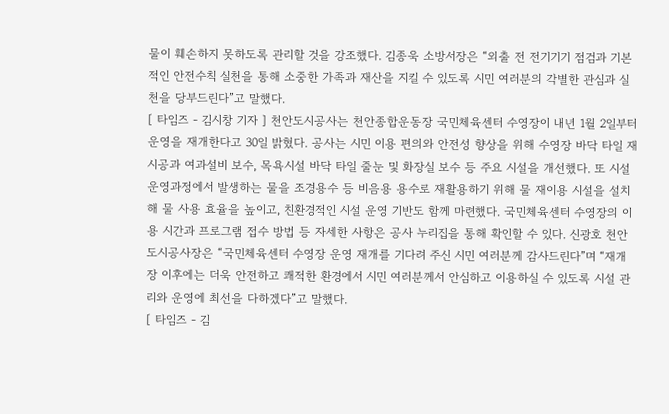물이 훼손하지 못하도록 관리할 것을 강조했다. 김종욱 소방서장은 “외출 전 전기기기 점검과 기본적인 안전수칙 실천을 통해 소중한 가족과 재산을 지킬 수 있도록 시민 여러분의 각별한 관심과 실천을 당부드린다”고 말했다.
[ 타임즈 - 김시창 기자 ] 천안도시공사는 천안종합운동장 국민체육센터 수영장이 내년 1월 2일부터 운영을 재개한다고 30일 밝혔다. 공사는 시민 이용 편의와 안전성 향상을 위해 수영장 바닥 타일 재시공과 여과설비 보수, 목욕시설 바닥 타일 줄눈 및 화장실 보수 등 주요 시설을 개선했다. 또 시설 운영과정에서 발생하는 물을 조경용수 등 비음용 용수로 재활용하기 위해 물 재이용 시설을 설치해 물 사용 효율을 높이고, 친환경적인 시설 운영 기반도 함께 마련했다. 국민체육센터 수영장의 이용 시간과 프로그램 접수 방법 등 자세한 사항은 공사 누리집을 통해 확인할 수 있다. 신광호 천안도시공사장은 “국민체육센터 수영장 운영 재개를 기다려 주신 시민 여러분께 감사드린다”며 “재개장 이후에는 더욱 안전하고 쾌적한 환경에서 시민 여러분께서 안심하고 이용하실 수 있도록 시설 관리와 운영에 최선을 다하겠다”고 말했다.
[ 타임즈 - 김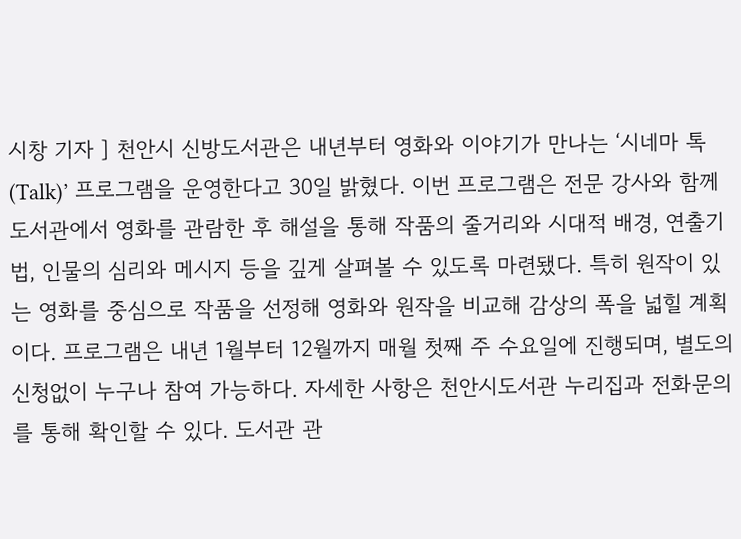시창 기자 ] 천안시 신방도서관은 내년부터 영화와 이야기가 만나는 ‘시네마 톡(Talk)’ 프로그램을 운영한다고 30일 밝혔다. 이번 프로그램은 전문 강사와 함께 도서관에서 영화를 관람한 후 해설을 통해 작품의 줄거리와 시대적 배경, 연출기법, 인물의 심리와 메시지 등을 깊게 살펴볼 수 있도록 마련됐다. 특히 원작이 있는 영화를 중심으로 작품을 선정해 영화와 원작을 비교해 감상의 폭을 넓힐 계획이다. 프로그램은 내년 1월부터 12월까지 매월 첫째 주 수요일에 진행되며, 별도의 신청없이 누구나 참여 가능하다. 자세한 사항은 천안시도서관 누리집과 전화문의를 통해 확인할 수 있다. 도서관 관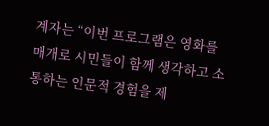계자는 “이번 프로그램은 영화를 매개로 시민들이 함께 생각하고 소통하는 인문적 경험을 제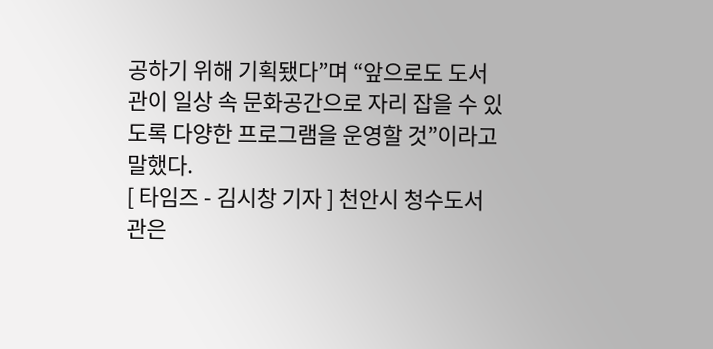공하기 위해 기획됐다”며 “앞으로도 도서관이 일상 속 문화공간으로 자리 잡을 수 있도록 다양한 프로그램을 운영할 것”이라고 말했다.
[ 타임즈 - 김시창 기자 ] 천안시 청수도서관은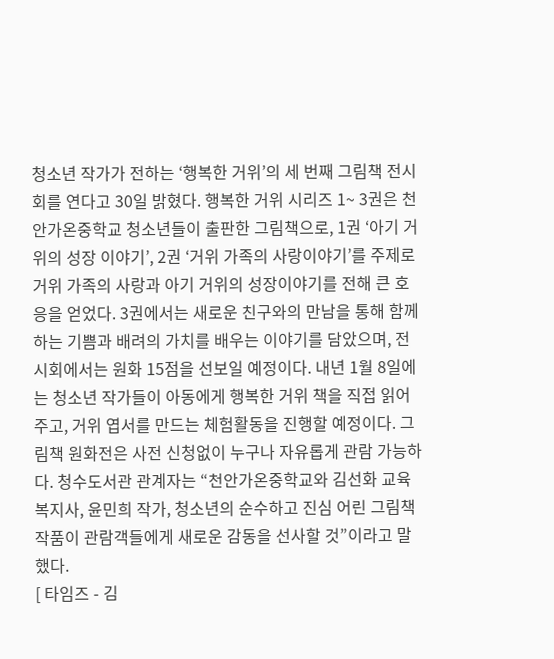청소년 작가가 전하는 ‘행복한 거위’의 세 번째 그림책 전시회를 연다고 30일 밝혔다. 행복한 거위 시리즈 1~ 3권은 천안가온중학교 청소년들이 출판한 그림책으로, 1권 ‘아기 거위의 성장 이야기’, 2권 ‘거위 가족의 사랑이야기’를 주제로 거위 가족의 사랑과 아기 거위의 성장이야기를 전해 큰 호응을 얻었다. 3권에서는 새로운 친구와의 만남을 통해 함께하는 기쁨과 배려의 가치를 배우는 이야기를 담았으며, 전시회에서는 원화 15점을 선보일 예정이다. 내년 1월 8일에는 청소년 작가들이 아동에게 행복한 거위 책을 직접 읽어주고, 거위 엽서를 만드는 체험활동을 진행할 예정이다. 그림책 원화전은 사전 신청없이 누구나 자유롭게 관람 가능하다. 청수도서관 관계자는 “천안가온중학교와 김선화 교육복지사, 윤민희 작가, 청소년의 순수하고 진심 어린 그림책 작품이 관람객들에게 새로운 감동을 선사할 것”이라고 말했다.
[ 타임즈 - 김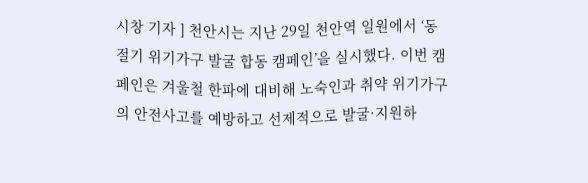시창 기자 ] 천안시는 지난 29일 천안역 일원에서 ‘동절기 위기가구 발굴 합동 캠페인’을 실시했다. 이번 캠페인은 겨울철 한파에 대비해 노숙인과 취약 위기가구의 안전사고를 예방하고 선제적으로 발굴·지원하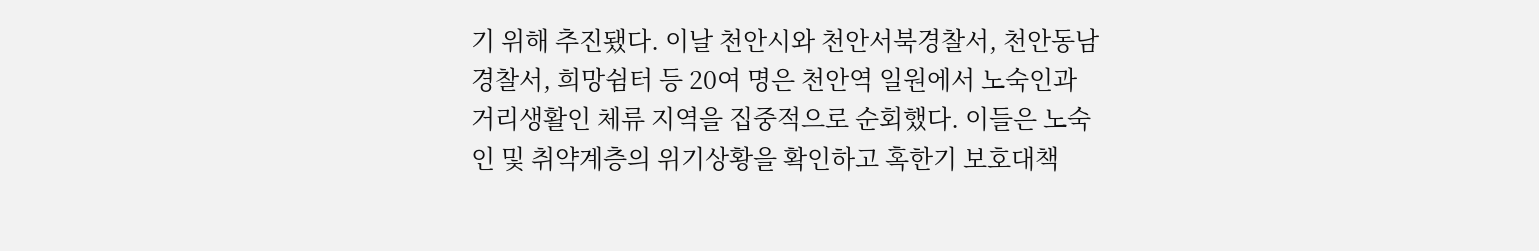기 위해 추진됐다. 이날 천안시와 천안서북경찰서, 천안동남경찰서, 희망쉼터 등 20여 명은 천안역 일원에서 노숙인과 거리생활인 체류 지역을 집중적으로 순회했다. 이들은 노숙인 및 취약계층의 위기상황을 확인하고 혹한기 보호대책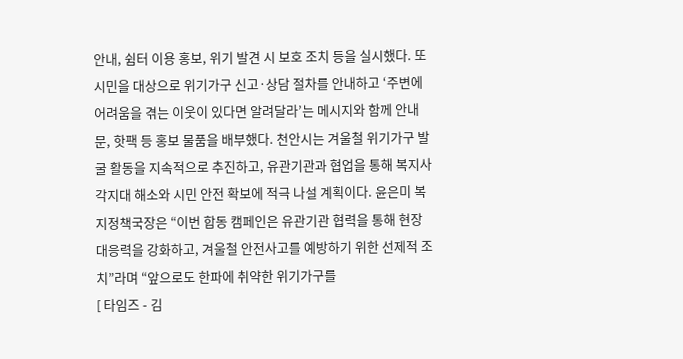안내, 쉼터 이용 홍보, 위기 발견 시 보호 조치 등을 실시했다. 또 시민을 대상으로 위기가구 신고·상담 절차를 안내하고 ‘주변에 어려움을 겪는 이웃이 있다면 알려달라’는 메시지와 함께 안내문, 핫팩 등 홍보 물품을 배부했다. 천안시는 겨울철 위기가구 발굴 활동을 지속적으로 추진하고, 유관기관과 협업을 통해 복지사각지대 해소와 시민 안전 확보에 적극 나설 계획이다. 윤은미 복지정책국장은 “이번 합동 캠페인은 유관기관 협력을 통해 현장 대응력을 강화하고, 겨울철 안전사고를 예방하기 위한 선제적 조치”라며 “앞으로도 한파에 취약한 위기가구를
[ 타임즈 - 김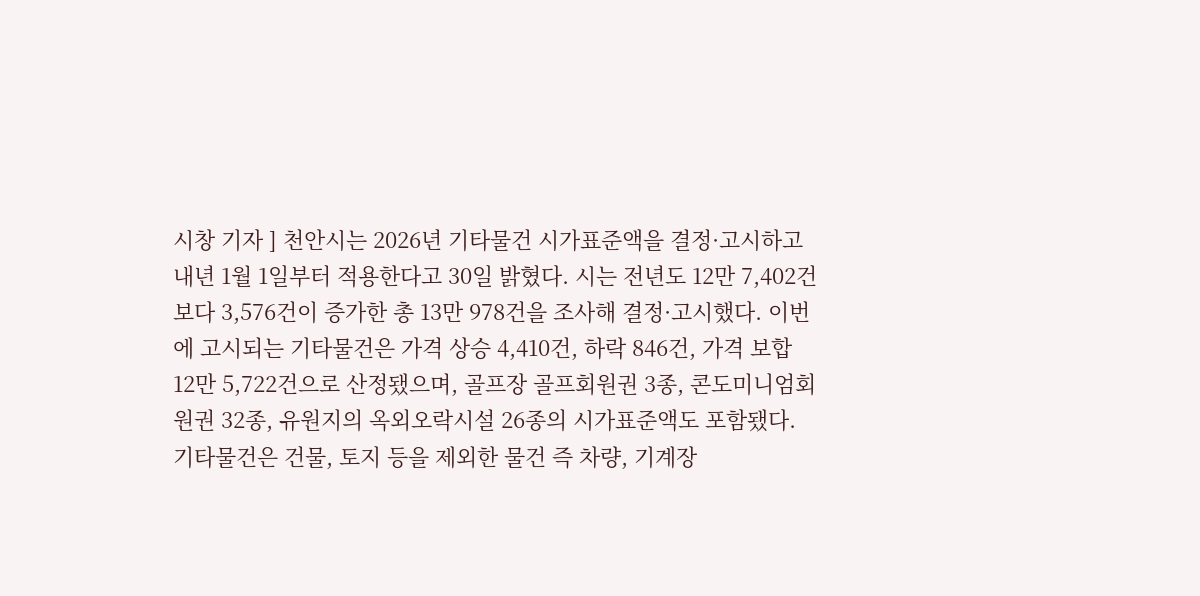시창 기자 ] 천안시는 2026년 기타물건 시가표준액을 결정·고시하고 내년 1월 1일부터 적용한다고 30일 밝혔다. 시는 전년도 12만 7,402건보다 3,576건이 증가한 총 13만 978건을 조사해 결정·고시했다. 이번에 고시되는 기타물건은 가격 상승 4,410건, 하락 846건, 가격 보합 12만 5,722건으로 산정됐으며, 골프장 골프회원권 3종, 콘도미니엄회원권 32종, 유원지의 옥외오락시설 26종의 시가표준액도 포함됐다. 기타물건은 건물, 토지 등을 제외한 물건 즉 차량, 기계장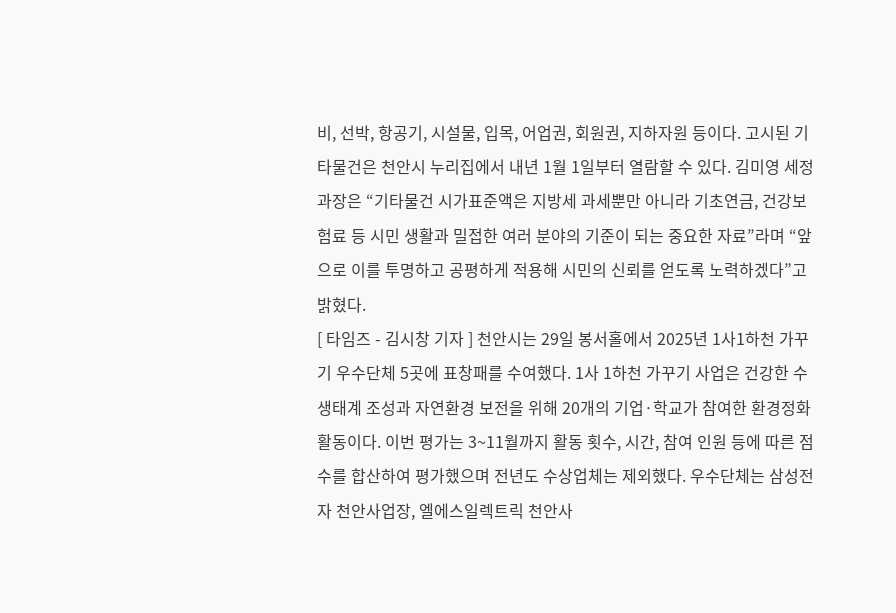비, 선박, 항공기, 시설물, 입목, 어업권, 회원권, 지하자원 등이다. 고시된 기타물건은 천안시 누리집에서 내년 1월 1일부터 열람할 수 있다. 김미영 세정과장은 “기타물건 시가표준액은 지방세 과세뿐만 아니라 기초연금, 건강보험료 등 시민 생활과 밀접한 여러 분야의 기준이 되는 중요한 자료”라며 “앞으로 이를 투명하고 공평하게 적용해 시민의 신뢰를 얻도록 노력하겠다”고 밝혔다.
[ 타임즈 - 김시창 기자 ] 천안시는 29일 봉서홀에서 2025년 1사1하천 가꾸기 우수단체 5곳에 표창패를 수여했다. 1사 1하천 가꾸기 사업은 건강한 수생태계 조성과 자연환경 보전을 위해 20개의 기업·학교가 참여한 환경정화 활동이다. 이번 평가는 3~11월까지 활동 횟수, 시간, 참여 인원 등에 따른 점수를 합산하여 평가했으며 전년도 수상업체는 제외했다. 우수단체는 삼성전자 천안사업장, 엘에스일렉트릭 천안사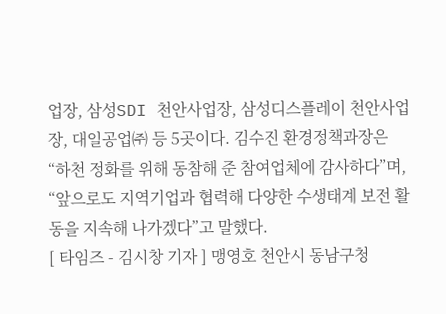업장, 삼성SDI 천안사업장, 삼성디스플레이 천안사업장, 대일공업㈜ 등 5곳이다. 김수진 환경정책과장은 “하천 정화를 위해 동참해 준 참여업체에 감사하다”며, “앞으로도 지역기업과 협력해 다양한 수생태계 보전 활동을 지속해 나가겠다”고 말했다.
[ 타임즈 - 김시창 기자 ] 맹영호 천안시 동남구청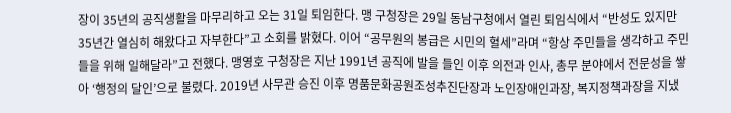장이 35년의 공직생활을 마무리하고 오는 31일 퇴임한다. 맹 구청장은 29일 동남구청에서 열린 퇴임식에서 “반성도 있지만 35년간 열심히 해왔다고 자부한다”고 소회를 밝혔다. 이어 “공무원의 봉급은 시민의 혈세”라며 “항상 주민들을 생각하고 주민들을 위해 일해달라”고 전했다. 맹영호 구청장은 지난 1991년 공직에 발을 들인 이후 의전과 인사, 총무 분야에서 전문성을 쌓아 ‘행정의 달인’으로 불렸다. 2019년 사무관 승진 이후 명품문화공원조성추진단장과 노인장애인과장, 복지정책과장을 지냈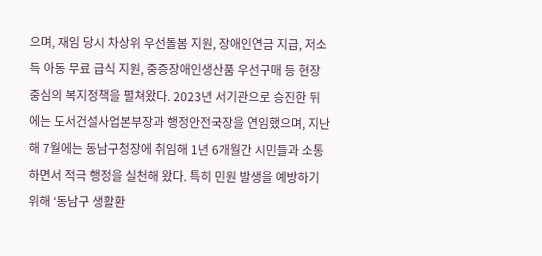으며, 재임 당시 차상위 우선돌봄 지원, 장애인연금 지급, 저소득 아동 무료 급식 지원, 중증장애인생산품 우선구매 등 현장 중심의 복지정책을 펼쳐왔다. 2023년 서기관으로 승진한 뒤에는 도서건설사업본부장과 행정안전국장을 연임했으며, 지난해 7월에는 동남구청장에 취임해 1년 6개월간 시민들과 소통하면서 적극 행정을 실천해 왔다. 특히 민원 발생을 예방하기 위해 ‘동남구 생활환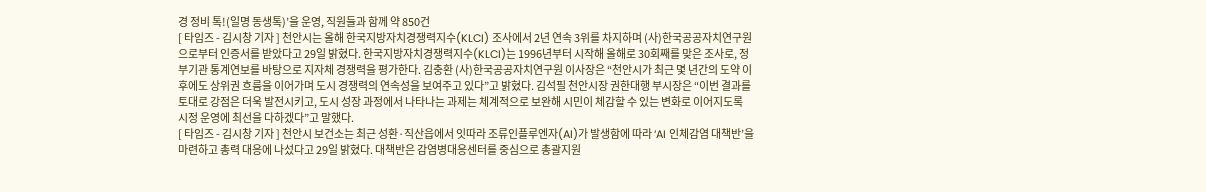경 정비 톡!(일명 동생톡)’을 운영, 직원들과 함께 약 850건
[ 타임즈 - 김시창 기자 ] 천안시는 올해 한국지방자치경쟁력지수(KLCI) 조사에서 2년 연속 3위를 차지하며 (사)한국공공자치연구원으로부터 인증서를 받았다고 29일 밝혔다. 한국지방자치경쟁력지수(KLCI)는 1996년부터 시작해 올해로 30회째를 맞은 조사로, 정부기관 통계연보를 바탕으로 지자체 경쟁력을 평가한다. 김충환 (사)한국공공자치연구원 이사장은 “천안시가 최근 몇 년간의 도약 이후에도 상위권 흐름을 이어가며 도시 경쟁력의 연속성을 보여주고 있다”고 밝혔다. 김석필 천안시장 권한대행 부시장은 “이번 결과를 토대로 강점은 더욱 발전시키고, 도시 성장 과정에서 나타나는 과제는 체계적으로 보완해 시민이 체감할 수 있는 변화로 이어지도록 시정 운영에 최선을 다하겠다”고 말했다.
[ 타임즈 - 김시창 기자 ] 천안시 보건소는 최근 성환·직산읍에서 잇따라 조류인플루엔자(AI)가 발생함에 따라 ‘AI 인체감염 대책반’을 마련하고 총력 대응에 나섰다고 29일 밝혔다. 대책반은 감염병대응센터를 중심으로 총괄지원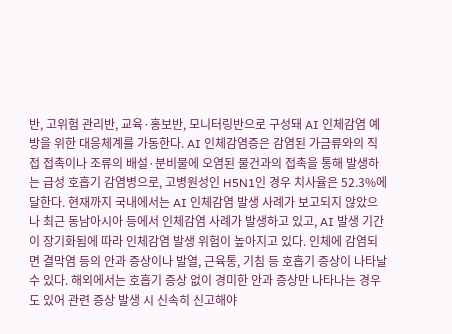반, 고위험 관리반, 교육·홍보반, 모니터링반으로 구성돼 AI 인체감염 예방을 위한 대응체계를 가동한다. AI 인체감염증은 감염된 가금류와의 직접 접촉이나 조류의 배설·분비물에 오염된 물건과의 접촉을 통해 발생하는 급성 호흡기 감염병으로, 고병원성인 H5N1인 경우 치사율은 52.3%에 달한다. 현재까지 국내에서는 AI 인체감염 발생 사례가 보고되지 않았으나 최근 동남아시아 등에서 인체감염 사례가 발생하고 있고, AI 발생 기간이 장기화됨에 따라 인체감염 발생 위험이 높아지고 있다. 인체에 감염되면 결막염 등의 안과 증상이나 발열, 근육통, 기침 등 호흡기 증상이 나타날 수 있다. 해외에서는 호흡기 증상 없이 경미한 안과 증상만 나타나는 경우도 있어 관련 증상 발생 시 신속히 신고해야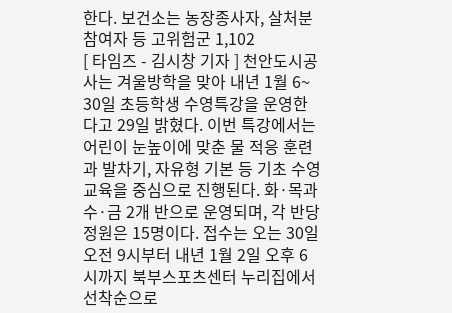한다. 보건소는 농장종사자, 살처분 참여자 등 고위험군 1,102
[ 타임즈 - 김시창 기자 ] 천안도시공사는 겨울방학을 맞아 내년 1월 6~ 30일 초등학생 수영특강을 운영한다고 29일 밝혔다. 이번 특강에서는 어린이 눈높이에 맞춘 물 적응 훈련과 발차기, 자유형 기본 등 기초 수영 교육을 중심으로 진행된다. 화·목과 수·금 2개 반으로 운영되며, 각 반당 정원은 15명이다. 접수는 오는 30일 오전 9시부터 내년 1월 2일 오후 6시까지 북부스포츠센터 누리집에서 선착순으로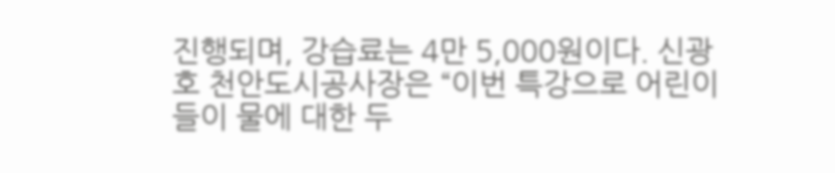진행되며, 강습료는 4만 5,000원이다. 신광호 천안도시공사장은 “이번 특강으로 어린이들이 물에 대한 두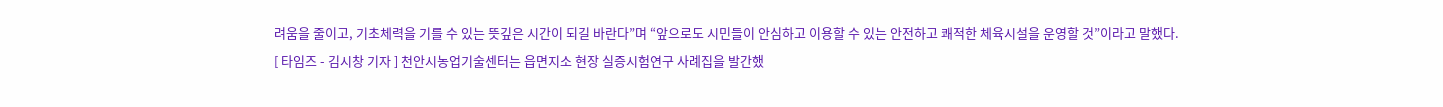려움을 줄이고, 기초체력을 기를 수 있는 뜻깊은 시간이 되길 바란다”며 “앞으로도 시민들이 안심하고 이용할 수 있는 안전하고 쾌적한 체육시설을 운영할 것”이라고 말했다.
[ 타임즈 - 김시창 기자 ] 천안시농업기술센터는 읍면지소 현장 실증시험연구 사례집을 발간했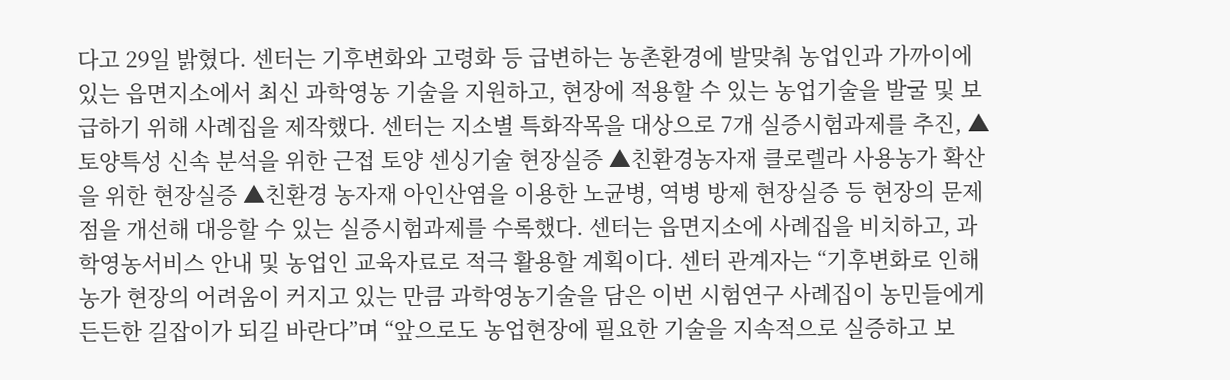다고 29일 밝혔다. 센터는 기후변화와 고령화 등 급변하는 농촌환경에 발맞춰 농업인과 가까이에 있는 읍면지소에서 최신 과학영농 기술을 지원하고, 현장에 적용할 수 있는 농업기술을 발굴 및 보급하기 위해 사례집을 제작했다. 센터는 지소별 특화작목을 대상으로 7개 실증시험과제를 추진, ▲토양특성 신속 분석을 위한 근접 토양 센싱기술 현장실증 ▲친환경농자재 클로렐라 사용농가 확산을 위한 현장실증 ▲친환경 농자재 아인산염을 이용한 노균병, 역병 방제 현장실증 등 현장의 문제점을 개선해 대응할 수 있는 실증시험과제를 수록했다. 센터는 읍면지소에 사례집을 비치하고, 과학영농서비스 안내 및 농업인 교육자료로 적극 활용할 계획이다. 센터 관계자는 “기후변화로 인해 농가 현장의 어려움이 커지고 있는 만큼 과학영농기술을 담은 이번 시험연구 사례집이 농민들에게 든든한 길잡이가 되길 바란다”며 “앞으로도 농업현장에 필요한 기술을 지속적으로 실증하고 보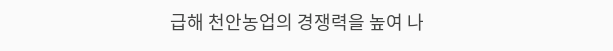급해 천안농업의 경쟁력을 높여 나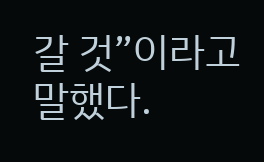갈 것”이라고 말했다.